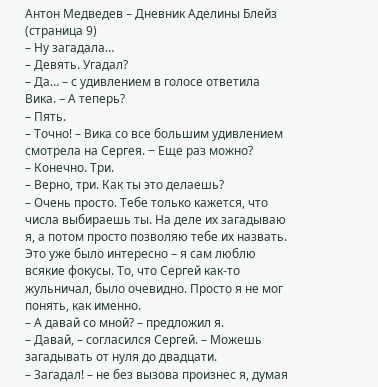Антон Медведев – Дневник Аделины Блейз (страница 9)
– Ну загадала…
– Девять. Угадал?
– Да… – с удивлением в голосе ответила Вика. – А теперь?
– Пять.
– Точно! – Вика со все большим удивлением смотрела на Сергея. ‒ Еще раз можно?
– Конечно. Три.
– Верно, три. Как ты это делаешь?
– Очень просто. Тебе только кажется, что числа выбираешь ты. На деле их загадываю я, а потом просто позволяю тебе их назвать.
Это уже было интересно – я сам люблю всякие фокусы. То, что Сергей как-то жульничал, было очевидно. Просто я не мог понять, как именно.
– А давай со мной? – предложил я.
– Давай, – согласился Сергей. – Можешь загадывать от нуля до двадцати.
– Загадал! – не без вызова произнес я, думая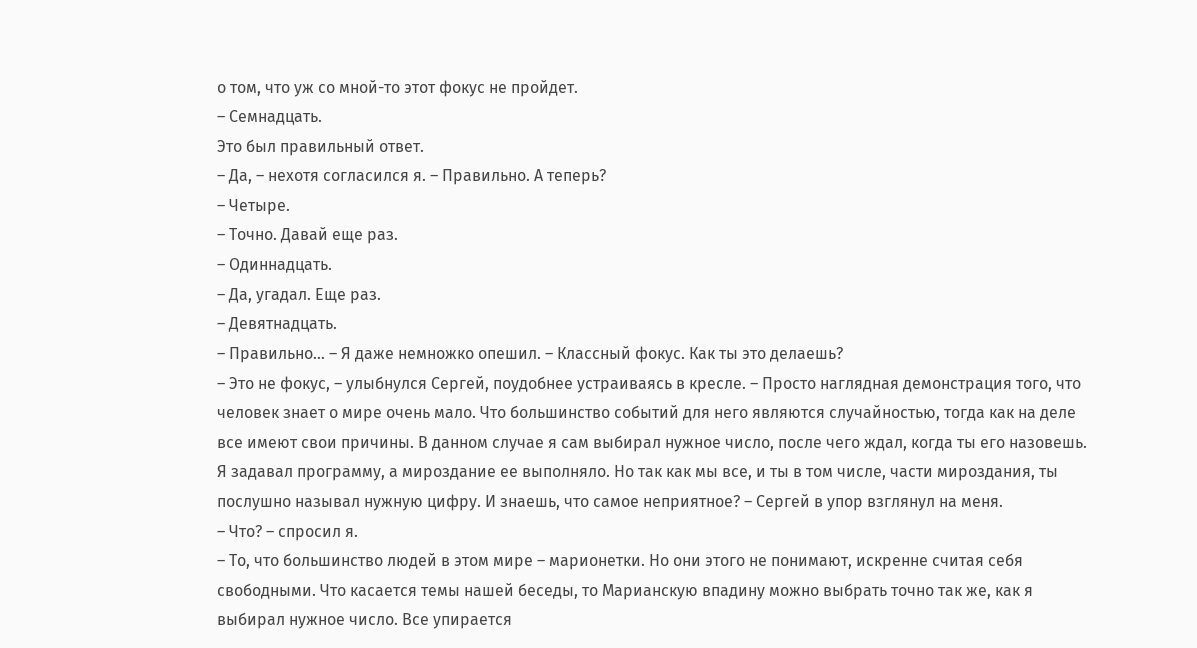о том, что уж со мной-то этот фокус не пройдет.
– Семнадцать.
Это был правильный ответ.
– Да, – нехотя согласился я. – Правильно. А теперь?
– Четыре.
– Точно. Давай еще раз.
– Одиннадцать.
– Да, угадал. Еще раз.
– Девятнадцать.
– Правильно… – Я даже немножко опешил. – Классный фокус. Как ты это делаешь?
– Это не фокус, – улыбнулся Сергей, поудобнее устраиваясь в кресле. – Просто наглядная демонстрация того, что человек знает о мире очень мало. Что большинство событий для него являются случайностью, тогда как на деле все имеют свои причины. В данном случае я сам выбирал нужное число, после чего ждал, когда ты его назовешь. Я задавал программу, а мироздание ее выполняло. Но так как мы все, и ты в том числе, части мироздания, ты послушно называл нужную цифру. И знаешь, что самое неприятное? – Сергей в упор взглянул на меня.
– Что? – спросил я.
– То, что большинство людей в этом мире – марионетки. Но они этого не понимают, искренне считая себя свободными. Что касается темы нашей беседы, то Марианскую впадину можно выбрать точно так же, как я выбирал нужное число. Все упирается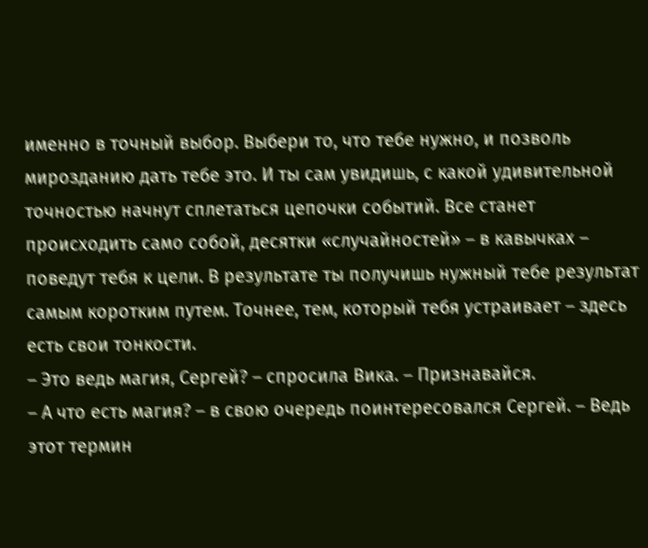именно в точный выбор. Выбери то, что тебе нужно, и позволь мирозданию дать тебе это. И ты сам увидишь, с какой удивительной точностью начнут сплетаться цепочки событий. Все станет происходить само собой, десятки «случайностей» – в кавычках – поведут тебя к цели. В результате ты получишь нужный тебе результат самым коротким путем. Точнее, тем, который тебя устраивает – здесь есть свои тонкости.
– Это ведь магия, Сергей? – спросила Вика. – Признавайся.
– А что есть магия? – в свою очередь поинтересовался Сергей. – Ведь этот термин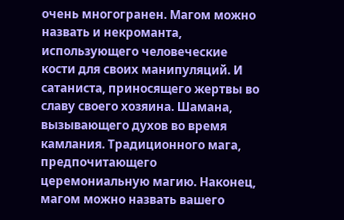очень многогранен. Магом можно назвать и некроманта, использующего человеческие кости для своих манипуляций. И сатаниста, приносящего жертвы во славу своего хозяина. Шамана, вызывающего духов во время камлания. Традиционного мага, предпочитающего церемониальную магию. Наконец, магом можно назвать вашего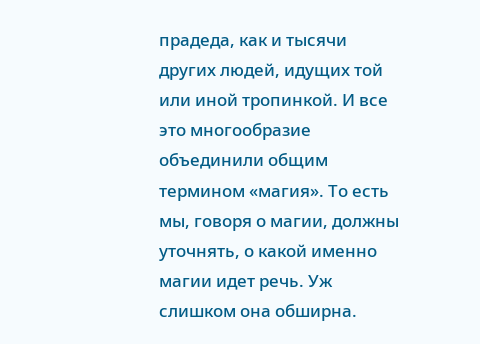прадеда, как и тысячи других людей, идущих той или иной тропинкой. И все это многообразие объединили общим термином «магия». То есть мы, говоря о магии, должны уточнять, о какой именно магии идет речь. Уж слишком она обширна.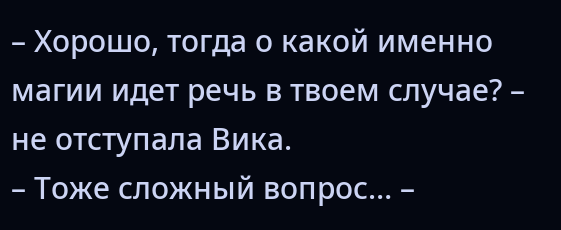– Хорошо, тогда о какой именно магии идет речь в твоем случае? – не отступала Вика.
– Тоже сложный вопрос… –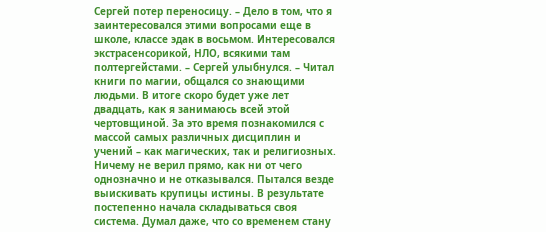Сергей потер переносицу. – Дело в том, что я заинтересовался этими вопросами еще в школе, классе эдак в восьмом. Интересовался экстрасенсорикой, НЛО, всякими там полтергейстами. – Сергей улыбнулся. – Читал книги по магии, общался со знающими людьми. В итоге скоро будет уже лет двадцать, как я занимаюсь всей этой чертовщиной. За это время познакомился с массой самых различных дисциплин и учений – как магических, так и религиозных. Ничему не верил прямо, как ни от чего однозначно и не отказывался. Пытался везде выискивать крупицы истины. В результате постепенно начала складываться своя система. Думал даже, что со временем стану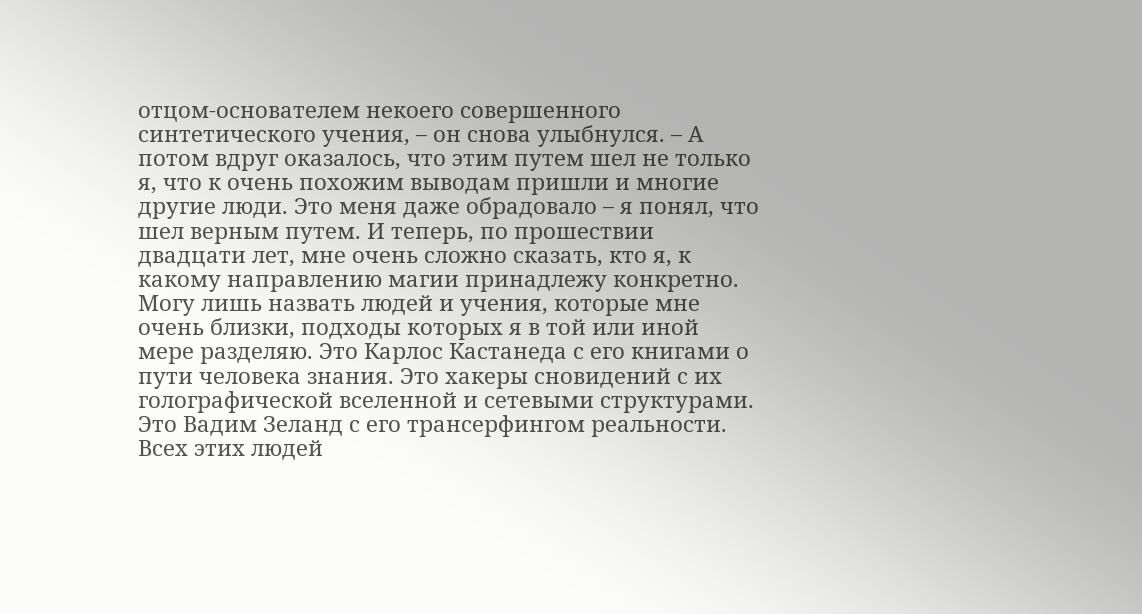отцом-основателем некоего совершенного синтетического учения, – он снова улыбнулся. – А потом вдруг оказалось, что этим путем шел не только я, что к очень похожим выводам пришли и многие другие люди. Это меня даже обрадовало – я понял, что шел верным путем. И теперь, по прошествии двадцати лет, мне очень сложно сказать, кто я, к какому направлению магии принадлежу конкретно. Могу лишь назвать людей и учения, которые мне очень близки, подходы которых я в той или иной мере разделяю. Это Карлос Кастанеда с его книгами о пути человека знания. Это хакеры сновидений с их голографической вселенной и сетевыми структурами. Это Вадим Зеланд с его трансерфингом реальности. Всех этих людей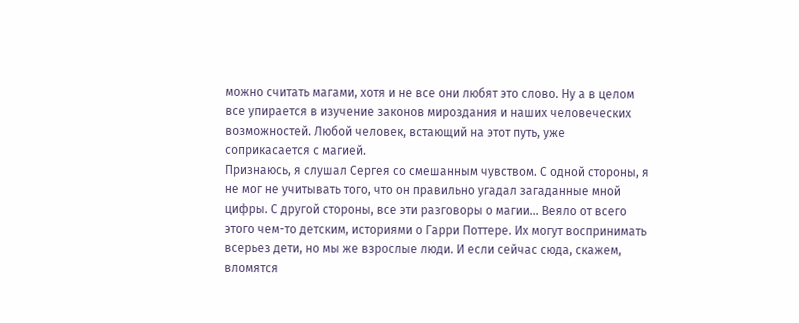можно считать магами, хотя и не все они любят это слово. Ну а в целом все упирается в изучение законов мироздания и наших человеческих возможностей. Любой человек, встающий на этот путь, уже соприкасается с магией.
Признаюсь, я слушал Сергея со смешанным чувством. С одной стороны, я не мог не учитывать того, что он правильно угадал загаданные мной цифры. С другой стороны, все эти разговоры о магии… Веяло от всего этого чем-то детским, историями о Гарри Поттере. Их могут воспринимать всерьез дети, но мы же взрослые люди. И если сейчас сюда, скажем, вломятся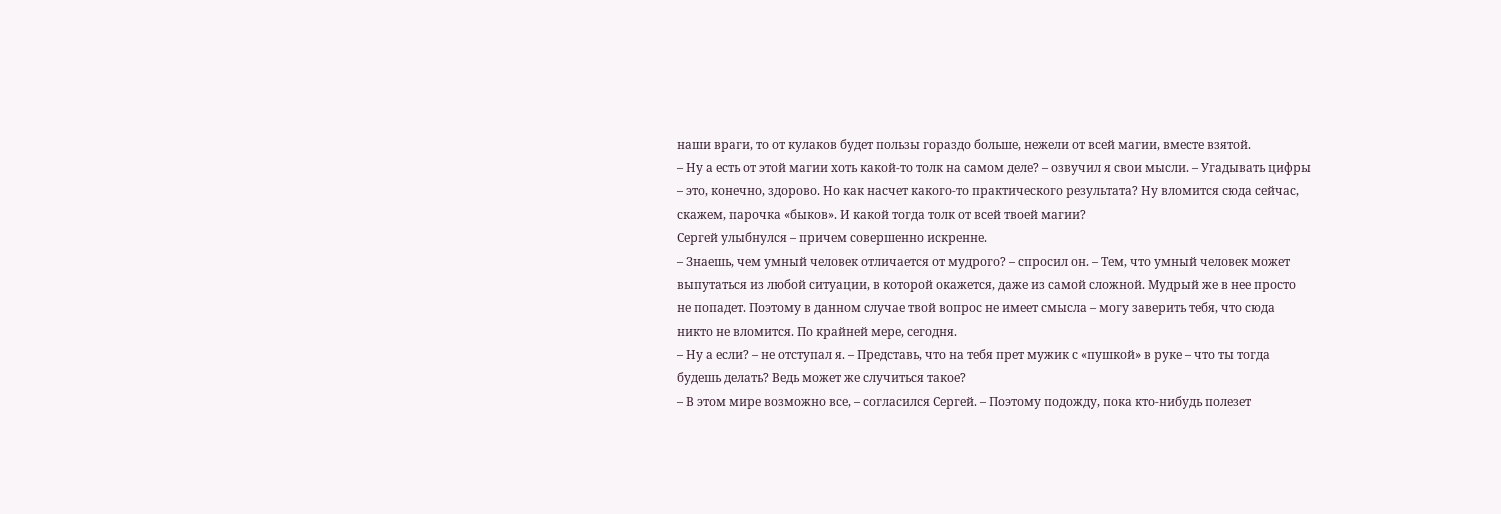наши враги, то от кулаков будет пользы гораздо больше, нежели от всей магии, вместе взятой.
– Ну а есть от этой магии хоть какой-то толк на самом деле? – озвучил я свои мысли. – Угадывать цифры – это, конечно, здорово. Но как насчет какого-то практического результата? Ну вломится сюда сейчас, скажем, парочка «быков». И какой тогда толк от всей твоей магии?
Сергей улыбнулся – причем совершенно искренне.
– Знаешь, чем умный человек отличается от мудрого? – спросил он. – Тем, что умный человек может выпутаться из любой ситуации, в которой окажется, даже из самой сложной. Мудрый же в нее просто не попадет. Поэтому в данном случае твой вопрос не имеет смысла – могу заверить тебя, что сюда никто не вломится. По крайней мере, сегодня.
– Ну а если? – не отступал я. – Представь, что на тебя прет мужик с «пушкой» в руке – что ты тогда будешь делать? Ведь может же случиться такое?
– В этом мире возможно все, – согласился Сергей. – Поэтому подожду, пока кто-нибудь полезет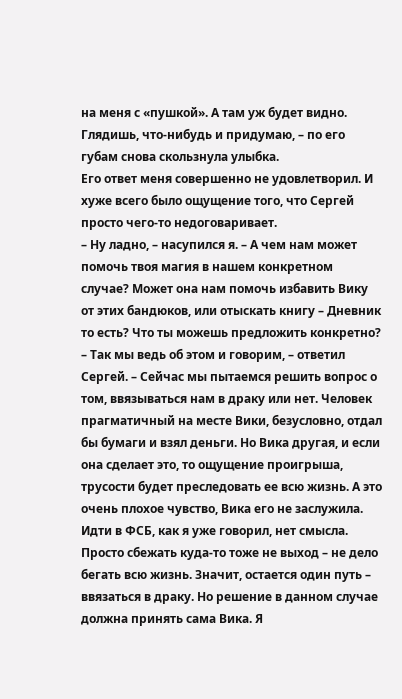на меня с «пушкой». А там уж будет видно. Глядишь, что-нибудь и придумаю, – по его губам снова скользнула улыбка.
Его ответ меня совершенно не удовлетворил. И хуже всего было ощущение того, что Сергей просто чего-то недоговаривает.
– Ну ладно, – насупился я. – А чем нам может помочь твоя магия в нашем конкретном случае? Может она нам помочь избавить Вику от этих бандюков, или отыскать книгу – Дневник то есть? Что ты можешь предложить конкретно?
– Так мы ведь об этом и говорим, – ответил Сергей. – Сейчас мы пытаемся решить вопрос о том, ввязываться нам в драку или нет. Человек прагматичный на месте Вики, безусловно, отдал бы бумаги и взял деньги. Но Вика другая, и если она сделает это, то ощущение проигрыша, трусости будет преследовать ее всю жизнь. А это очень плохое чувство, Вика его не заслужила. Идти в ФСБ, как я уже говорил, нет смысла. Просто сбежать куда-то тоже не выход – не дело бегать всю жизнь. Значит, остается один путь – ввязаться в драку. Но решение в данном случае должна принять сама Вика. Я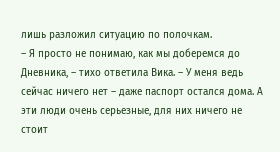лишь разложил ситуацию по полочкам.
– Я просто не понимаю, как мы доберемся до Дневника, – тихо ответила Вика. – У меня ведь сейчас ничего нет – даже паспорт остался дома. А эти люди очень серьезные, для них ничего не стоит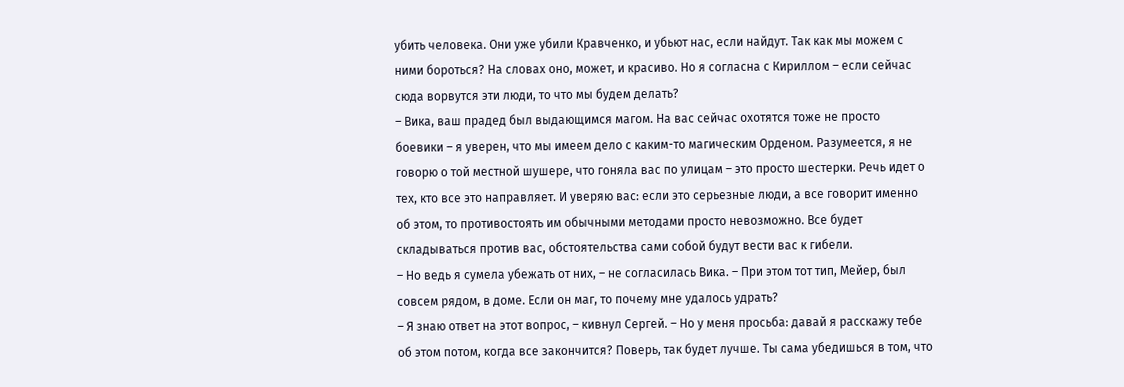убить человека. Они уже убили Кравченко, и убьют нас, если найдут. Так как мы можем с ними бороться? На словах оно, может, и красиво. Но я согласна с Кириллом – если сейчас сюда ворвутся эти люди, то что мы будем делать?
– Вика, ваш прадед был выдающимся магом. На вас сейчас охотятся тоже не просто боевики – я уверен, что мы имеем дело с каким-то магическим Орденом. Разумеется, я не говорю о той местной шушере, что гоняла вас по улицам – это просто шестерки. Речь идет о тех, кто все это направляет. И уверяю вас: если это серьезные люди, а все говорит именно об этом, то противостоять им обычными методами просто невозможно. Все будет складываться против вас, обстоятельства сами собой будут вести вас к гибели.
– Но ведь я сумела убежать от них, – не согласилась Вика. – При этом тот тип, Мейер, был совсем рядом, в доме. Если он маг, то почему мне удалось удрать?
– Я знаю ответ на этот вопрос, – кивнул Сергей. – Но у меня просьба: давай я расскажу тебе об этом потом, когда все закончится? Поверь, так будет лучше. Ты сама убедишься в том, что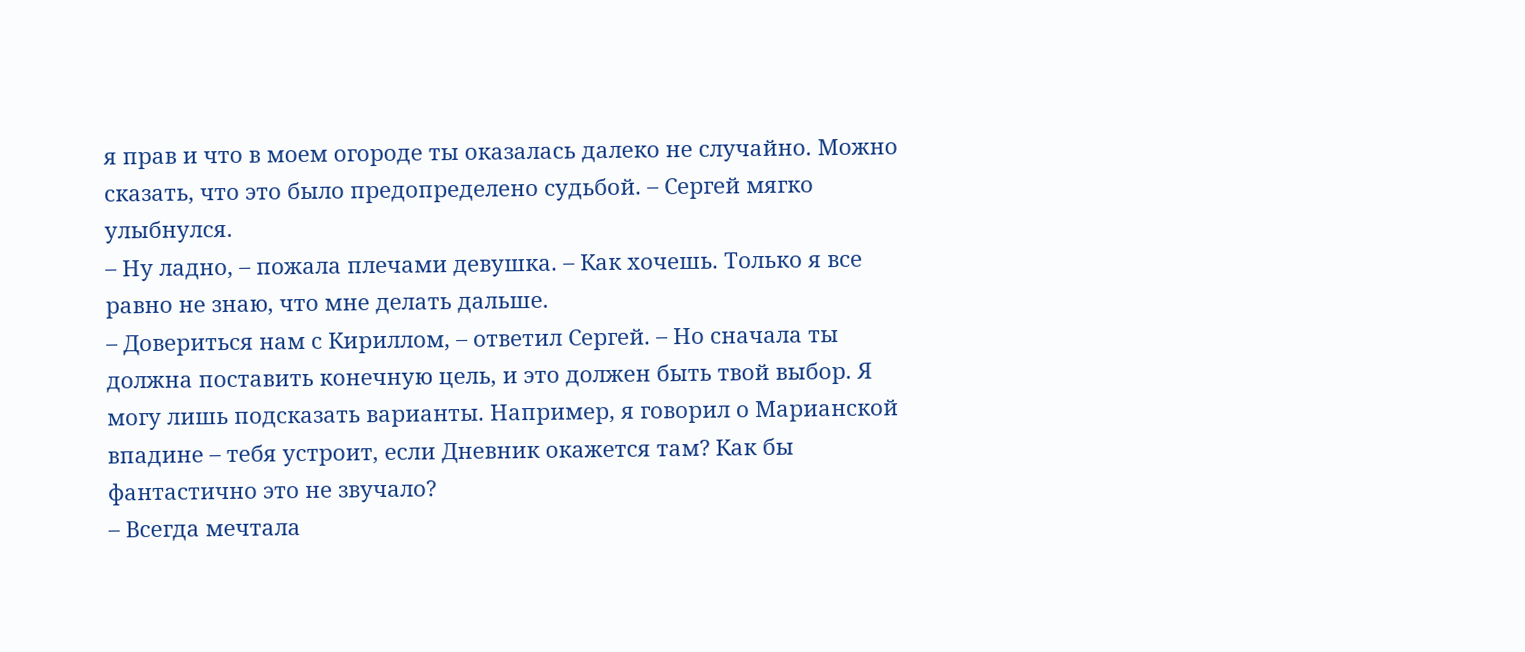я прав и что в моем огороде ты оказалась далеко не случайно. Можно сказать, что это было предопределено судьбой. – Сергей мягко улыбнулся.
– Ну ладно, – пожала плечами девушка. – Как хочешь. Только я все равно не знаю, что мне делать дальше.
– Довериться нам с Кириллом, – ответил Сергей. – Но сначала ты должна поставить конечную цель, и это должен быть твой выбор. Я могу лишь подсказать варианты. Например, я говорил о Марианской впадине – тебя устроит, если Дневник окажется там? Как бы фантастично это не звучало?
– Всегда мечтала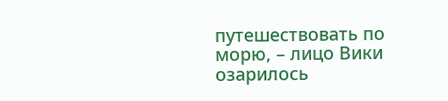путешествовать по морю, – лицо Вики озарилось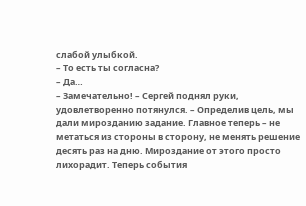слабой улыбкой.
– То есть ты согласна?
– Да…
– Замечательно! – Сергей поднял руки, удовлетворенно потянулся. – Определив цель, мы дали мирозданию задание. Главное теперь – не метаться из стороны в сторону, не менять решение десять раз на дню. Мироздание от этого просто лихорадит. Теперь события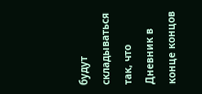будут складываться так, что Дневник в конце концов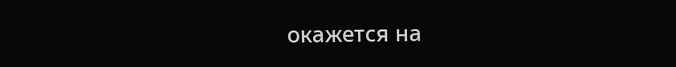окажется на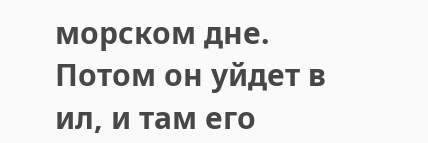морском дне. Потом он уйдет в ил, и там его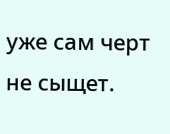уже сам черт не сыщет.